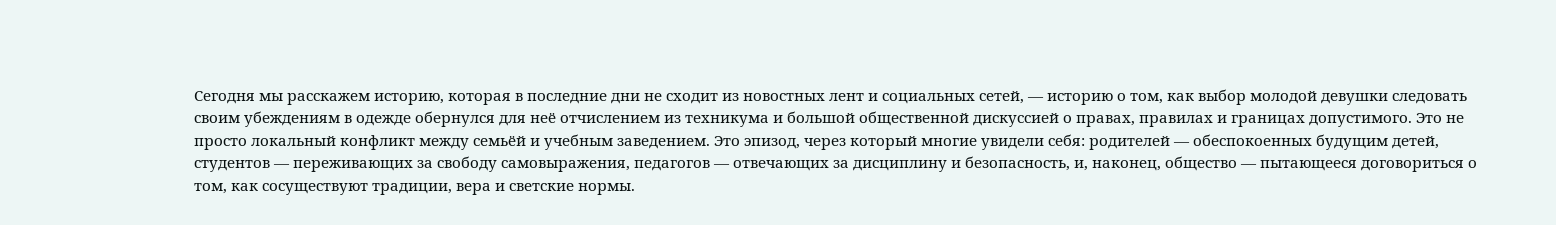Сегодня мы расскажем историю, которая в последние дни не сходит из новостных лент и социальных сетей, — историю о том, как выбор молодой девушки следовать своим убеждениям в одежде обернулся для неё отчислением из техникума и большой общественной дискуссией о правах, правилах и границах допустимого. Это не просто локальный конфликт между семьёй и учебным заведением. Это эпизод, через который многие увидели себя: родителей — обеспокоенных будущим детей, студентов — переживающих за свободу самовыражения, педагогов — отвечающих за дисциплину и безопасность, и, наконец, общество — пытающееся договориться о том, как сосуществуют традиции, вера и светские нормы.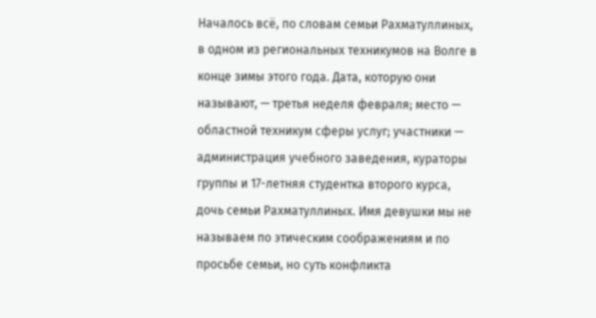Началось всё, по словам семьи Рахматуллиных, в одном из региональных техникумов на Волге в конце зимы этого года. Дата, которую они называют, — третья неделя февраля; место — областной техникум сферы услуг; участники — администрация учебного заведения, кураторы группы и 17-летняя студентка второго курса, дочь семьи Рахматуллиных. Имя девушки мы не называем по этическим соображениям и по просьбе семьи, но суть конфликта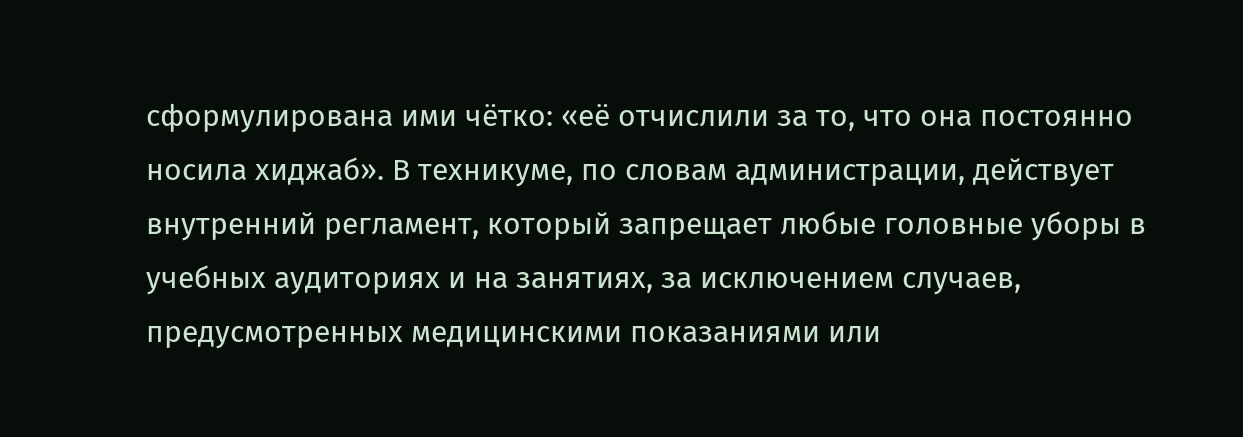сформулирована ими чётко: «её отчислили за то, что она постоянно носила хиджаб». В техникуме, по словам администрации, действует внутренний регламент, который запрещает любые головные уборы в учебных аудиториях и на занятиях, за исключением случаев, предусмотренных медицинскими показаниями или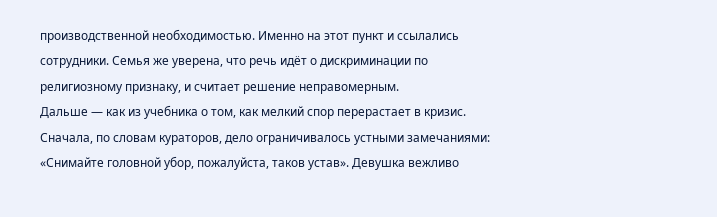производственной необходимостью. Именно на этот пункт и ссылались сотрудники. Семья же уверена, что речь идёт о дискриминации по религиозному признаку, и считает решение неправомерным.
Дальше — как из учебника о том, как мелкий спор перерастает в кризис. Сначала, по словам кураторов, дело ограничивалось устными замечаниями: «Снимайте головной убор, пожалуйста, таков устав». Девушка вежливо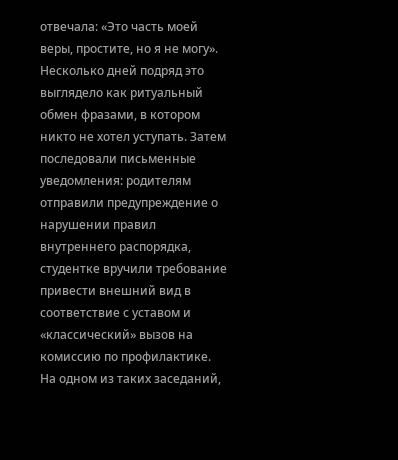отвечала: «Это часть моей веры, простите, но я не могу». Несколько дней подряд это выглядело как ритуальный обмен фразами, в котором никто не хотел уступать. Затем последовали письменные уведомления: родителям отправили предупреждение о нарушении правил внутреннего распорядка, студентке вручили требование привести внешний вид в соответствие с уставом и «классический» вызов на комиссию по профилактике. На одном из таких заседаний,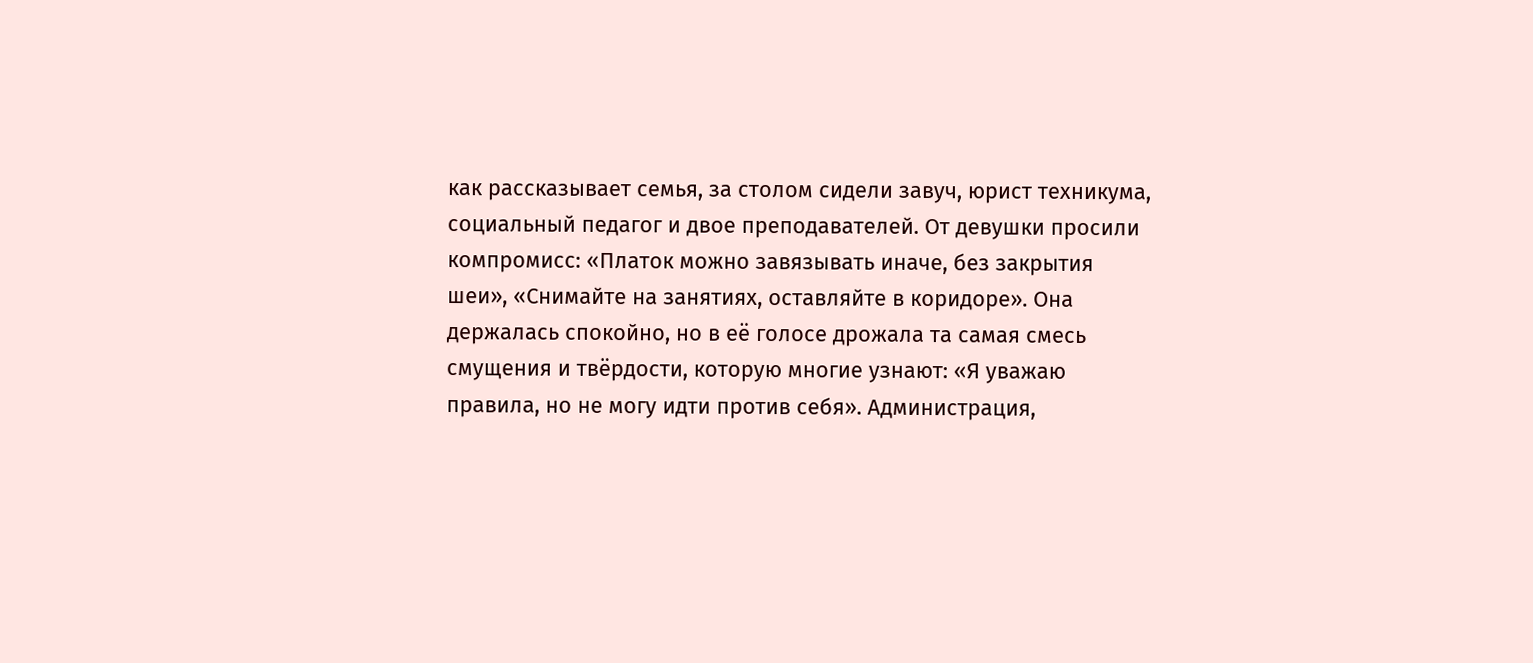как рассказывает семья, за столом сидели завуч, юрист техникума, социальный педагог и двое преподавателей. От девушки просили компромисс: «Платок можно завязывать иначе, без закрытия шеи», «Снимайте на занятиях, оставляйте в коридоре». Она держалась спокойно, но в её голосе дрожала та самая смесь смущения и твёрдости, которую многие узнают: «Я уважаю правила, но не могу идти против себя». Администрация,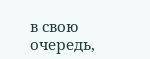в свою очередь,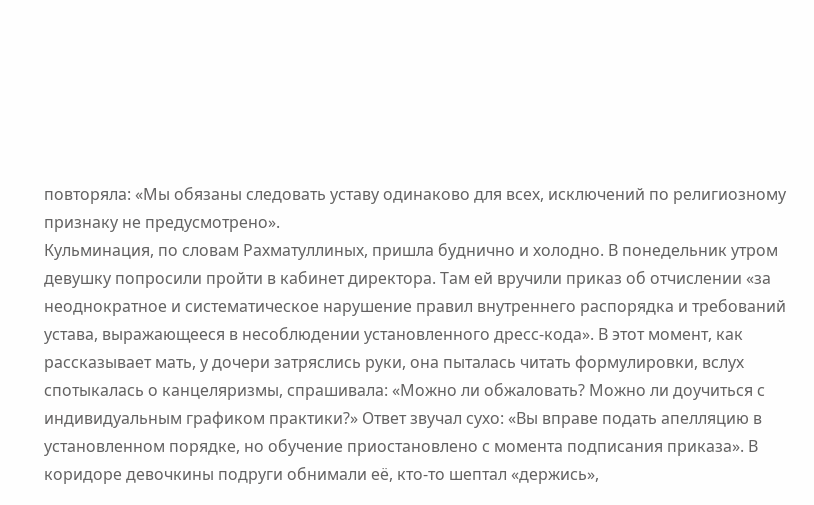повторяла: «Мы обязаны следовать уставу одинаково для всех, исключений по религиозному признаку не предусмотрено».
Кульминация, по словам Рахматуллиных, пришла буднично и холодно. В понедельник утром девушку попросили пройти в кабинет директора. Там ей вручили приказ об отчислении «за неоднократное и систематическое нарушение правил внутреннего распорядка и требований устава, выражающееся в несоблюдении установленного дресс-кода». В этот момент, как рассказывает мать, у дочери затряслись руки, она пыталась читать формулировки, вслух спотыкалась о канцеляризмы, спрашивала: «Можно ли обжаловать? Можно ли доучиться с индивидуальным графиком практики?» Ответ звучал сухо: «Вы вправе подать апелляцию в установленном порядке, но обучение приостановлено с момента подписания приказа». В коридоре девочкины подруги обнимали её, кто-то шептал «держись»,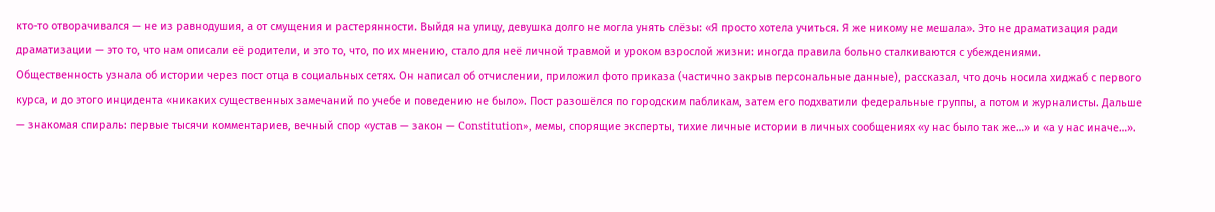кто-то отворачивался — не из равнодушия, а от смущения и растерянности. Выйдя на улицу, девушка долго не могла унять слёзы: «Я просто хотела учиться. Я же никому не мешала». Это не драматизация ради драматизации — это то, что нам описали её родители, и это то, что, по их мнению, стало для неё личной травмой и уроком взрослой жизни: иногда правила больно сталкиваются с убеждениями.
Общественность узнала об истории через пост отца в социальных сетях. Он написал об отчислении, приложил фото приказа (частично закрыв персональные данные), рассказал, что дочь носила хиджаб с первого курса, и до этого инцидента «никаких существенных замечаний по учебе и поведению не было». Пост разошёлся по городским пабликам, затем его подхватили федеральные группы, а потом и журналисты. Дальше — знакомая спираль: первые тысячи комментариев, вечный спор «устав — закон — Constitution», мемы, спорящие эксперты, тихие личные истории в личных сообщениях «у нас было так же…» и «а у нас иначе…».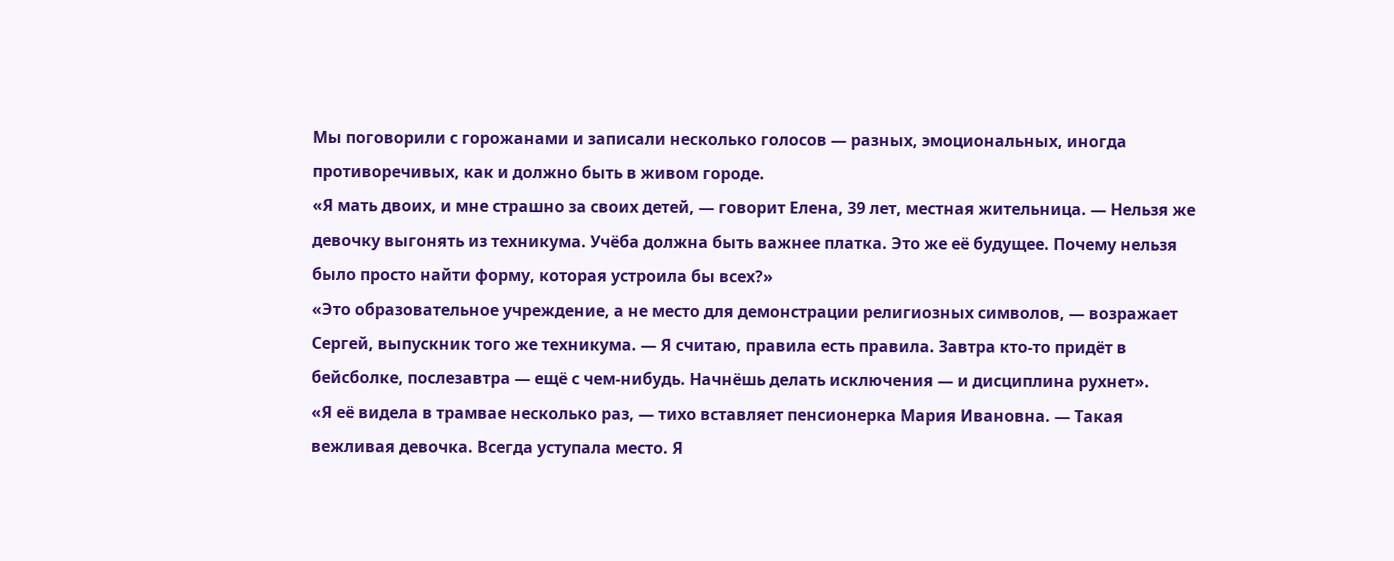Мы поговорили с горожанами и записали несколько голосов — разных, эмоциональных, иногда противоречивых, как и должно быть в живом городе.
«Я мать двоих, и мне страшно за своих детей, — говорит Елена, 39 лет, местная жительница. — Нельзя же девочку выгонять из техникума. Учёба должна быть важнее платка. Это же её будущее. Почему нельзя было просто найти форму, которая устроила бы всех?»
«Это образовательное учреждение, а не место для демонстрации религиозных символов, — возражает Сергей, выпускник того же техникума. — Я считаю, правила есть правила. Завтра кто-то придёт в бейсболке, послезавтра — ещё с чем-нибудь. Начнёшь делать исключения — и дисциплина рухнет».
«Я её видела в трамвае несколько раз, — тихо вставляет пенсионерка Мария Ивановна. — Такая вежливая девочка. Всегда уступала место. Я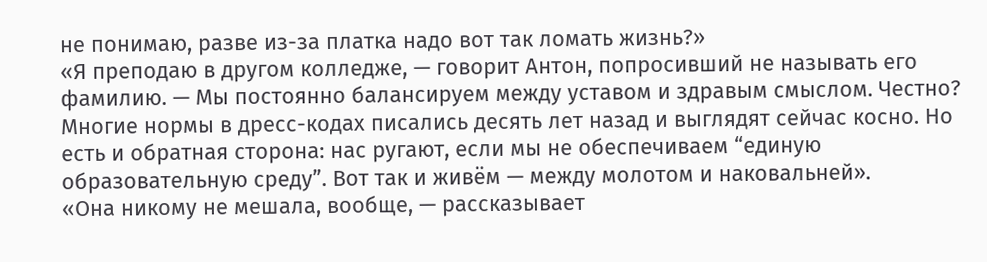не понимаю, разве из-за платка надо вот так ломать жизнь?»
«Я преподаю в другом колледже, — говорит Антон, попросивший не называть его фамилию. — Мы постоянно балансируем между уставом и здравым смыслом. Честно? Многие нормы в дресс-кодах писались десять лет назад и выглядят сейчас косно. Но есть и обратная сторона: нас ругают, если мы не обеспечиваем “единую образовательную среду”. Вот так и живём — между молотом и наковальней».
«Она никому не мешала, вообще, — рассказывает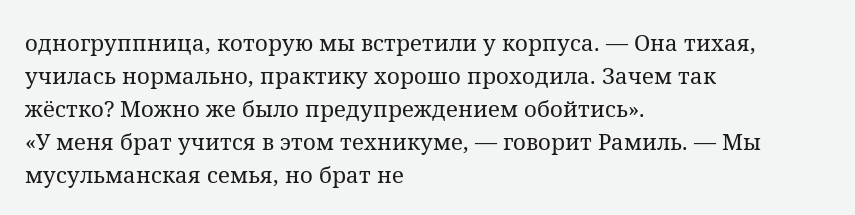одногруппница, которую мы встретили у корпуса. — Она тихая, училась нормально, практику хорошо проходила. Зачем так жёстко? Можно же было предупреждением обойтись».
«У меня брат учится в этом техникуме, — говорит Рамиль. — Мы мусульманская семья, но брат не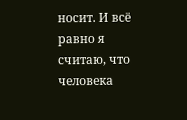носит. И всё равно я считаю, что человека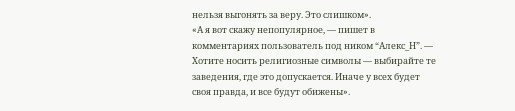нельзя выгонять за веру. Это слишком».
«А я вот скажу непопулярное, — пишет в комментариях пользователь под ником “Алекс_Н”. — Хотите носить религиозные символы — выбирайте те заведения, где это допускается. Иначе у всех будет своя правда, и все будут обижены».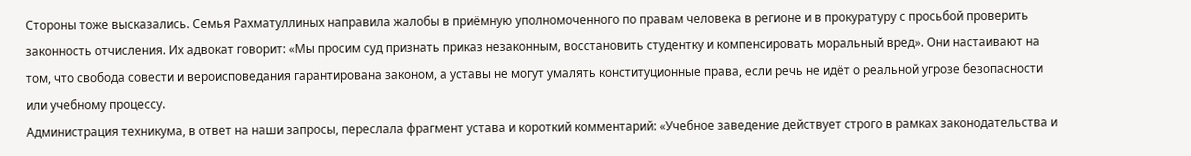Стороны тоже высказались. Семья Рахматуллиных направила жалобы в приёмную уполномоченного по правам человека в регионе и в прокуратуру с просьбой проверить законность отчисления. Их адвокат говорит: «Мы просим суд признать приказ незаконным, восстановить студентку и компенсировать моральный вред». Они настаивают на том, что свобода совести и вероисповедания гарантирована законом, а уставы не могут умалять конституционные права, если речь не идёт о реальной угрозе безопасности или учебному процессу.
Администрация техникума, в ответ на наши запросы, переслала фрагмент устава и короткий комментарий: «Учебное заведение действует строго в рамках законодательства и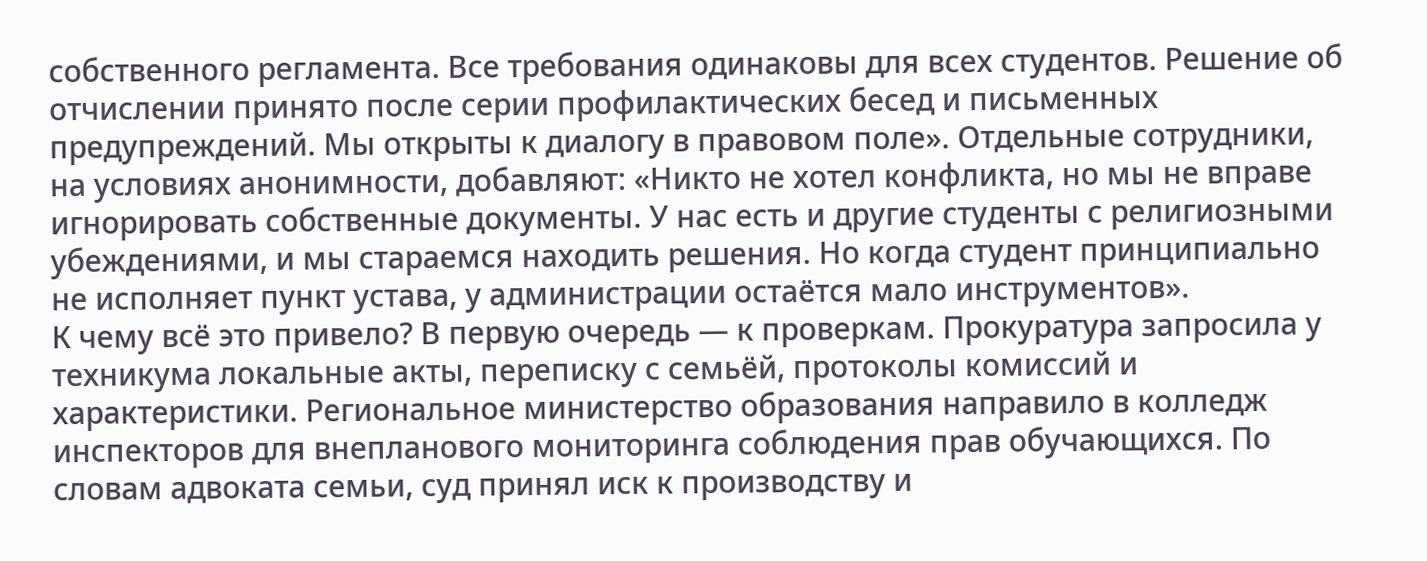собственного регламента. Все требования одинаковы для всех студентов. Решение об отчислении принято после серии профилактических бесед и письменных предупреждений. Мы открыты к диалогу в правовом поле». Отдельные сотрудники, на условиях анонимности, добавляют: «Никто не хотел конфликта, но мы не вправе игнорировать собственные документы. У нас есть и другие студенты с религиозными убеждениями, и мы стараемся находить решения. Но когда студент принципиально не исполняет пункт устава, у администрации остаётся мало инструментов».
К чему всё это привело? В первую очередь — к проверкам. Прокуратура запросила у техникума локальные акты, переписку с семьёй, протоколы комиссий и характеристики. Региональное министерство образования направило в колледж инспекторов для внепланового мониторинга соблюдения прав обучающихся. По словам адвоката семьи, суд принял иск к производству и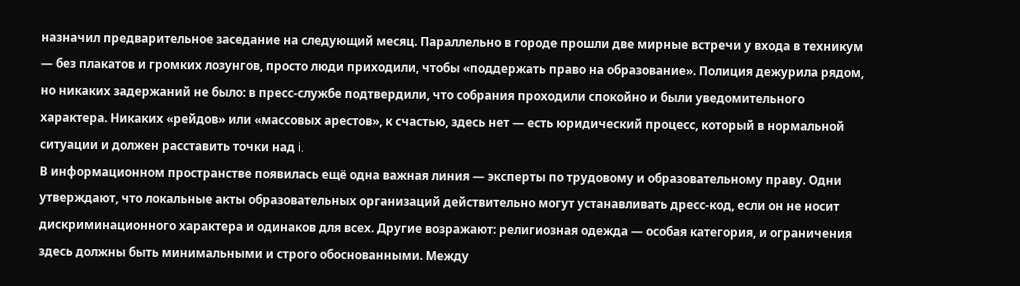назначил предварительное заседание на следующий месяц. Параллельно в городе прошли две мирные встречи у входа в техникум — без плакатов и громких лозунгов, просто люди приходили, чтобы «поддержать право на образование». Полиция дежурила рядом, но никаких задержаний не было: в пресс-службе подтвердили, что собрания проходили спокойно и были уведомительного характера. Никаких «рейдов» или «массовых арестов», к счастью, здесь нет — есть юридический процесс, который в нормальной ситуации и должен расставить точки над i.
В информационном пространстве появилась ещё одна важная линия — эксперты по трудовому и образовательному праву. Одни утверждают, что локальные акты образовательных организаций действительно могут устанавливать дресс-код, если он не носит дискриминационного характера и одинаков для всех. Другие возражают: религиозная одежда — особая категория, и ограничения здесь должны быть минимальными и строго обоснованными. Между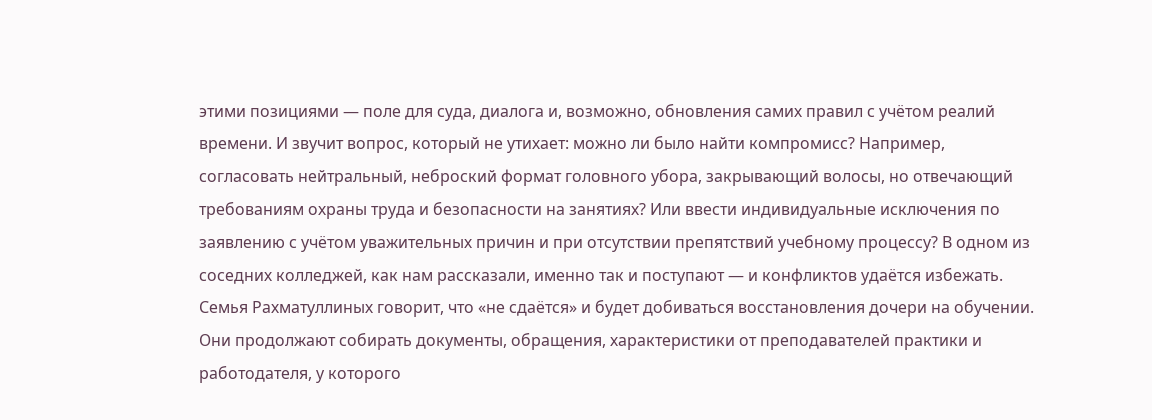этими позициями — поле для суда, диалога и, возможно, обновления самих правил с учётом реалий времени. И звучит вопрос, который не утихает: можно ли было найти компромисс? Например, согласовать нейтральный, неброский формат головного убора, закрывающий волосы, но отвечающий требованиям охраны труда и безопасности на занятиях? Или ввести индивидуальные исключения по заявлению с учётом уважительных причин и при отсутствии препятствий учебному процессу? В одном из соседних колледжей, как нам рассказали, именно так и поступают — и конфликтов удаётся избежать.
Семья Рахматуллиных говорит, что «не сдаётся» и будет добиваться восстановления дочери на обучении. Они продолжают собирать документы, обращения, характеристики от преподавателей практики и работодателя, у которого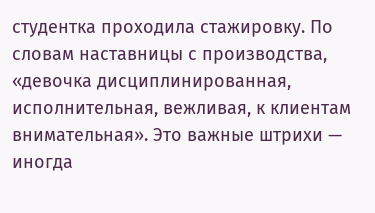студентка проходила стажировку. По словам наставницы с производства, «девочка дисциплинированная, исполнительная, вежливая, к клиентам внимательная». Это важные штрихи — иногда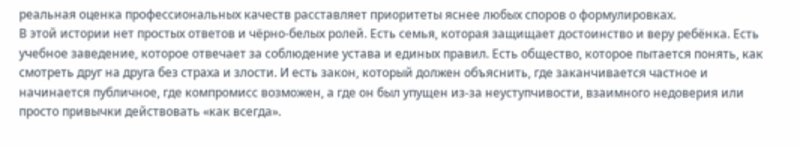реальная оценка профессиональных качеств расставляет приоритеты яснее любых споров о формулировках.
В этой истории нет простых ответов и чёрно-белых ролей. Есть семья, которая защищает достоинство и веру ребёнка. Есть учебное заведение, которое отвечает за соблюдение устава и единых правил. Есть общество, которое пытается понять, как смотреть друг на друга без страха и злости. И есть закон, который должен объяснить, где заканчивается частное и начинается публичное, где компромисс возможен, а где он был упущен из-за неуступчивости, взаимного недоверия или просто привычки действовать «как всегда».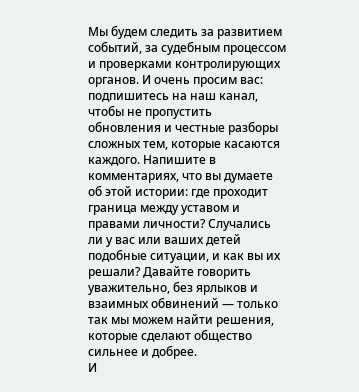Мы будем следить за развитием событий, за судебным процессом и проверками контролирующих органов. И очень просим вас: подпишитесь на наш канал, чтобы не пропустить обновления и честные разборы сложных тем, которые касаются каждого. Напишите в комментариях, что вы думаете об этой истории: где проходит граница между уставом и правами личности? Случались ли у вас или ваших детей подобные ситуации, и как вы их решали? Давайте говорить уважительно, без ярлыков и взаимных обвинений — только так мы можем найти решения, которые сделают общество сильнее и добрее.
И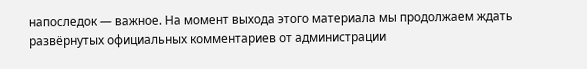напоследок — важное. На момент выхода этого материала мы продолжаем ждать развёрнутых официальных комментариев от администрации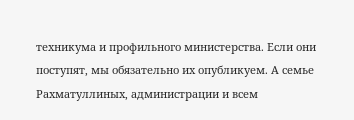техникума и профильного министерства. Если они поступят, мы обязательно их опубликуем. А семье Рахматуллиных, администрации и всем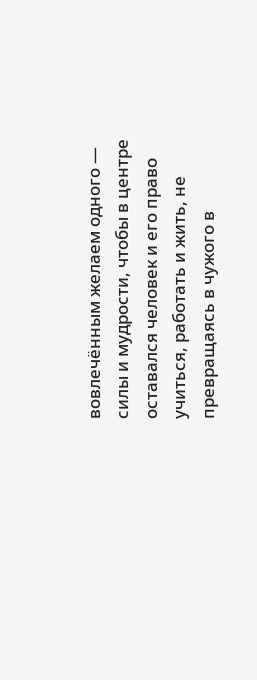вовлечённым желаем одного — силы и мудрости, чтобы в центре оставался человек и его право учиться, работать и жить, не превращаясь в чужого в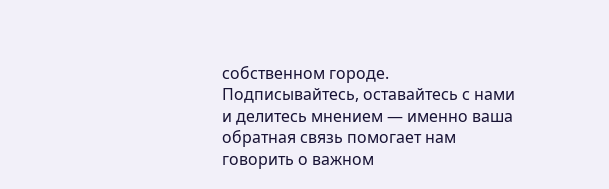собственном городе. Подписывайтесь, оставайтесь с нами и делитесь мнением — именно ваша обратная связь помогает нам говорить о важном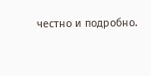честно и подробно.